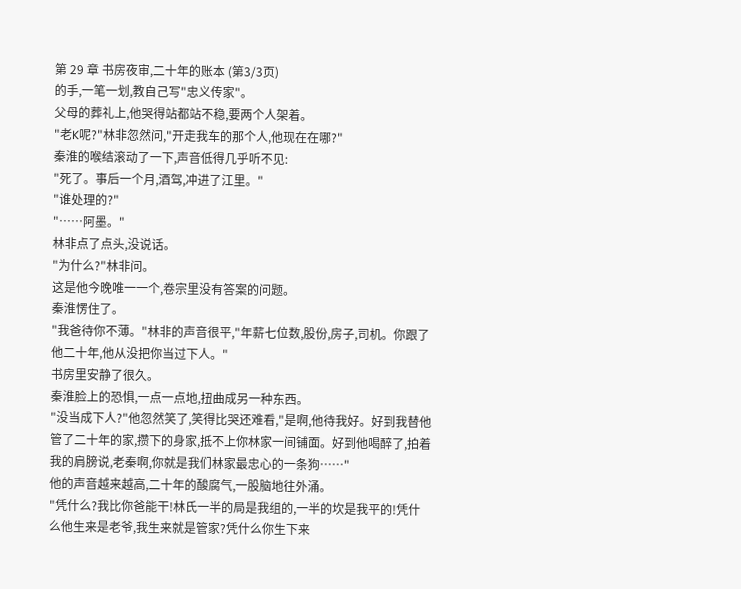第 29 章 书房夜审,二十年的账本 (第3/3页)
的手,一笔一划,教自己写"忠义传家"。
父母的葬礼上,他哭得站都站不稳,要两个人架着。
"老K呢?"林非忽然问,"开走我车的那个人,他现在在哪?"
秦淮的喉结滚动了一下,声音低得几乎听不见:
"死了。事后一个月,酒驾,冲进了江里。"
"谁处理的?"
"……阿墨。"
林非点了点头,没说话。
"为什么?"林非问。
这是他今晚唯一一个,卷宗里没有答案的问题。
秦淮愣住了。
"我爸待你不薄。"林非的声音很平,"年薪七位数,股份,房子,司机。你跟了他二十年,他从没把你当过下人。"
书房里安静了很久。
秦淮脸上的恐惧,一点一点地,扭曲成另一种东西。
"没当成下人?"他忽然笑了,笑得比哭还难看,"是啊,他待我好。好到我替他管了二十年的家,攒下的身家,抵不上你林家一间铺面。好到他喝醉了,拍着我的肩膀说,老秦啊,你就是我们林家最忠心的一条狗……"
他的声音越来越高,二十年的酸腐气,一股脑地往外涌。
"凭什么?我比你爸能干!林氏一半的局是我组的,一半的坎是我平的!凭什么他生来是老爷,我生来就是管家?凭什么你生下来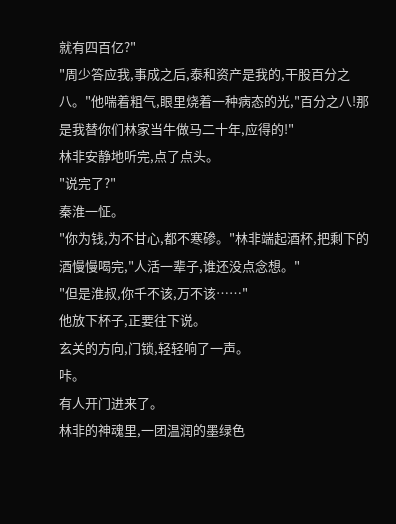就有四百亿?"
"周少答应我,事成之后,泰和资产是我的,干股百分之八。"他喘着粗气,眼里烧着一种病态的光,"百分之八!那是我替你们林家当牛做马二十年,应得的!"
林非安静地听完,点了点头。
"说完了?"
秦淮一怔。
"你为钱,为不甘心,都不寒碜。"林非端起酒杯,把剩下的酒慢慢喝完,"人活一辈子,谁还没点念想。"
"但是淮叔,你千不该,万不该……"
他放下杯子,正要往下说。
玄关的方向,门锁,轻轻响了一声。
咔。
有人开门进来了。
林非的神魂里,一团温润的墨绿色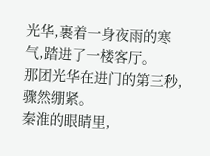光华,裹着一身夜雨的寒气,踏进了一楼客厅。
那团光华在进门的第三秒,骤然绷紧。
秦淮的眼睛里,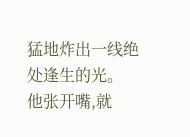猛地炸出一线绝处逢生的光。
他张开嘴,就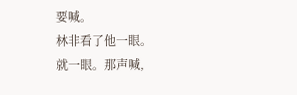要喊。
林非看了他一眼。
就一眼。那声喊,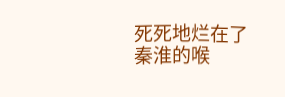死死地烂在了秦淮的喉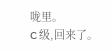咙里。
C 级,回来了。